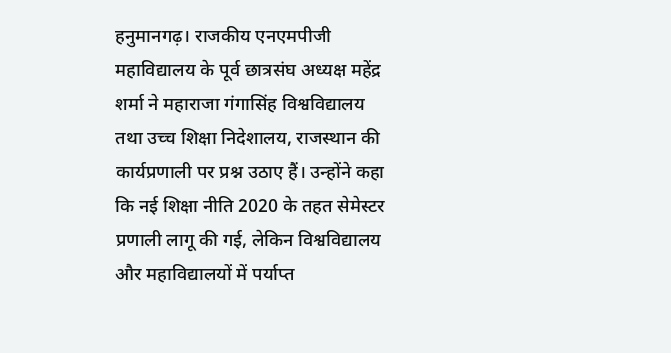हनुमानगढ़। राजकीय एनएमपीजी महाविद्यालय के पूर्व छात्रसंघ अध्यक्ष महेंद्र शर्मा ने महाराजा गंगासिंह विश्वविद्यालय तथा उच्च शिक्षा निदेशालय, राजस्थान की कार्यप्रणाली पर प्रश्न उठाए हैं। उन्होंने कहा कि नई शिक्षा नीति 2020 के तहत सेमेस्टर प्रणाली लागू की गई, लेकिन विश्वविद्यालय और महाविद्यालयों में पर्याप्त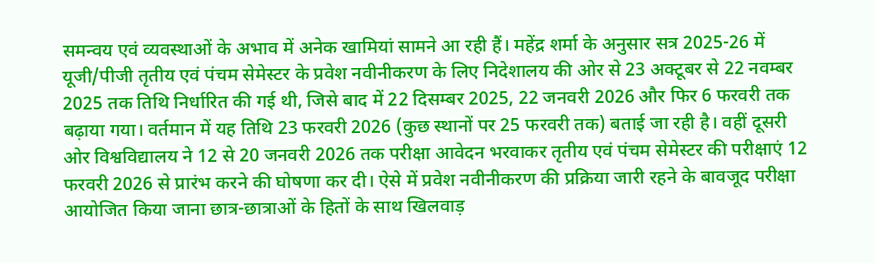समन्वय एवं व्यवस्थाओं के अभाव में अनेक खामियां सामने आ रही हैं। महेंद्र शर्मा के अनुसार सत्र 2025-26 में यूजी/पीजी तृतीय एवं पंचम सेमेस्टर के प्रवेश नवीनीकरण के लिए निदेशालय की ओर से 23 अक्टूबर से 22 नवम्बर 2025 तक तिथि निर्धारित की गई थी, जिसे बाद में 22 दिसम्बर 2025, 22 जनवरी 2026 और फिर 6 फरवरी तक बढ़ाया गया। वर्तमान में यह तिथि 23 फरवरी 2026 (कुछ स्थानों पर 25 फरवरी तक) बताई जा रही है। वहीं दूसरी ओर विश्वविद्यालय ने 12 से 20 जनवरी 2026 तक परीक्षा आवेदन भरवाकर तृतीय एवं पंचम सेमेस्टर की परीक्षाएं 12 फरवरी 2026 से प्रारंभ करने की घोषणा कर दी। ऐसे में प्रवेश नवीनीकरण की प्रक्रिया जारी रहने के बावजूद परीक्षा आयोजित किया जाना छात्र-छात्राओं के हितों के साथ खिलवाड़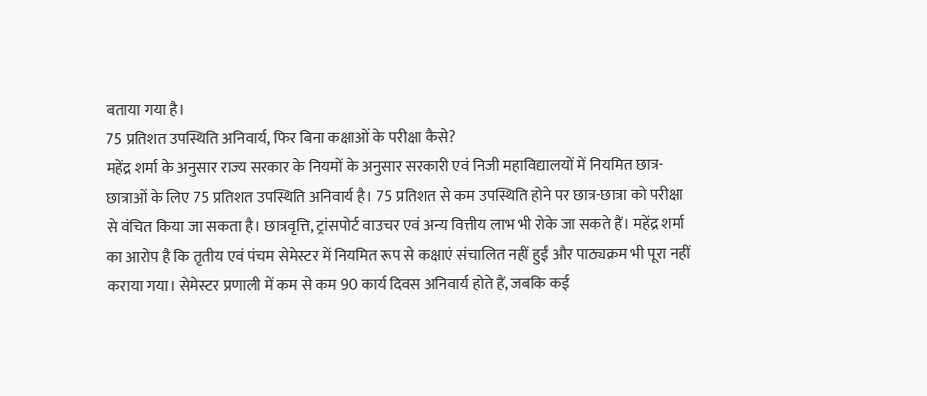बताया गया है।
75 प्रतिशत उपस्थिति अनिवार्य, फिर बिना कक्षाओं के परीक्षा कैसे?
महेंद्र शर्मा के अनुसार राज्य सरकार के नियमों के अनुसार सरकारी एवं निजी महाविद्यालयों में नियमित छात्र-छात्राओं के लिए 75 प्रतिशत उपस्थिति अनिवार्य है। 75 प्रतिशत से कम उपस्थिति होने पर छात्र-छात्रा को परीक्षा से वंचित किया जा सकता है। छात्रवृत्ति, ट्रांसपोर्ट वाउचर एवं अन्य वित्तीय लाभ भी रोके जा सकते हैं। महेंद्र शर्मा का आरोप है कि तृतीय एवं पंचम सेमेस्टर में नियमित रूप से कक्षाएं संचालित नहीं हुईं और पाठ्यक्रम भी पूरा नहीं कराया गया। सेमेस्टर प्रणाली में कम से कम 90 कार्य दिवस अनिवार्य होते हैं, जबकि कई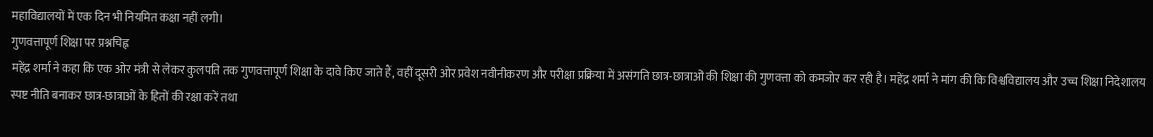महाविद्यालयों में एक दिन भी नियमित कक्षा नहीं लगी।
गुणवत्तापूर्ण शिक्षा पर प्रश्नचिह्न
महेंद्र शर्मा ने कहा कि एक ओर मंत्री से लेकर कुलपति तक गुणवत्तापूर्ण शिक्षा के दावे किए जाते हैं, वहीं दूसरी ओर प्रवेश नवीनीकरण और परीक्षा प्रक्रिया में असंगति छात्र-छात्राओं की शिक्षा की गुणवत्ता को कमजोर कर रही है। महेंद्र शर्मा ने मांग की कि विश्वविद्यालय और उच्च शिक्षा निदेशालय स्पष्ट नीति बनाकर छात्र-छात्राओं के हितों की रक्षा करें तथा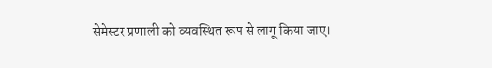सेमेस्टर प्रणाली को व्यवस्थित रूप से लागू किया जाए।